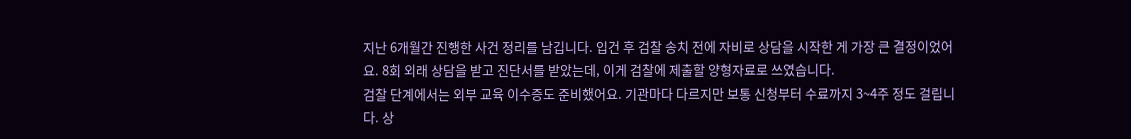지난 6개월간 진행한 사건 정리를 남깁니다. 입건 후 검찰 송치 전에 자비로 상담을 시작한 게 가장 큰 결정이었어요. 8회 외래 상담을 받고 진단서를 받았는데, 이게 검찰에 제출할 양형자료로 쓰였습니다.
검찰 단계에서는 외부 교육 이수증도 준비했어요. 기관마다 다르지만 보통 신청부터 수료까지 3~4주 정도 걸립니다. 상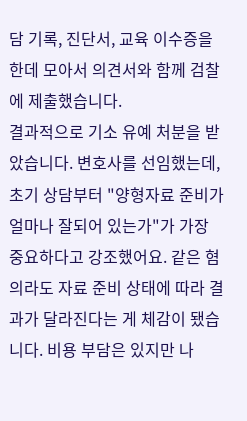담 기록, 진단서, 교육 이수증을 한데 모아서 의견서와 함께 검찰에 제출했습니다.
결과적으로 기소 유예 처분을 받았습니다. 변호사를 선임했는데, 초기 상담부터 "양형자료 준비가 얼마나 잘되어 있는가"가 가장 중요하다고 강조했어요. 같은 혐의라도 자료 준비 상태에 따라 결과가 달라진다는 게 체감이 됐습니다. 비용 부담은 있지만 나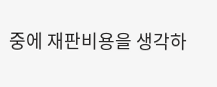중에 재판비용을 생각하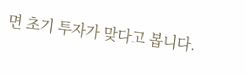면 초기 투자가 맞다고 봅니다.